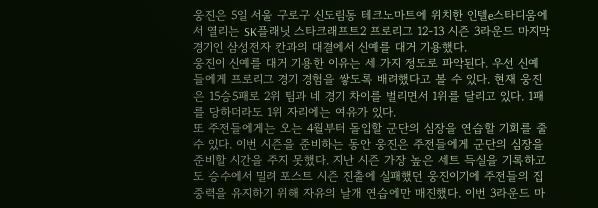웅진은 5일 서울 구로구 신도림동 테크노마트에 위치한 인텔e스타디움에서 열리는 SK플래닛 스타크래프트2 프로리그 12-13 시즌 3라운드 마지막 경기인 삼성전자 칸과의 대결에서 신예를 대거 기용했다.
웅진이 신예를 대거 기용한 이유는 세 가지 정도로 파악된다. 우선 신예들에게 프로리그 경기 경험을 쌓도록 배려했다고 볼 수 있다. 현재 웅진은 15승5패로 2위 팀과 네 경기 차이를 벌리면서 1위를 달리고 있다. 1패를 당하더라도 1위 자리에는 여유가 있다.
또 주전들에게는 오는 4월부터 돌입할 군단의 심장을 연습할 기회를 줄 수 있다. 이번 시즌을 준비하는 동안 웅진은 주전들에게 군단의 심장을 준비할 시간을 주지 못했다. 지난 시즌 가장 높은 세트 득실을 기록하고도 승수에서 밀려 포스트 시즌 진출에 실패했던 웅진이기에 주전들의 집중력을 유지하기 위해 자유의 날개 연습에만 매진했다. 이번 3라운드 마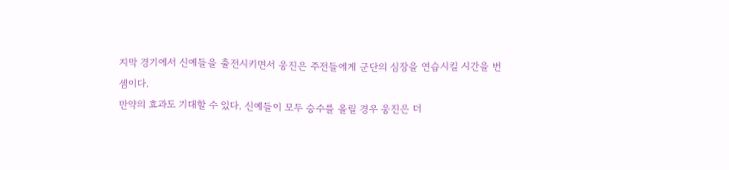지막 경기에서 신예들을 출전시키면서 웅진은 주전들에게 군단의 심장을 연습시킬 시간을 번 셈이다.
만약의 효과도 기대할 수 있다. 신예들이 모두 승수를 올릴 경우 웅진은 더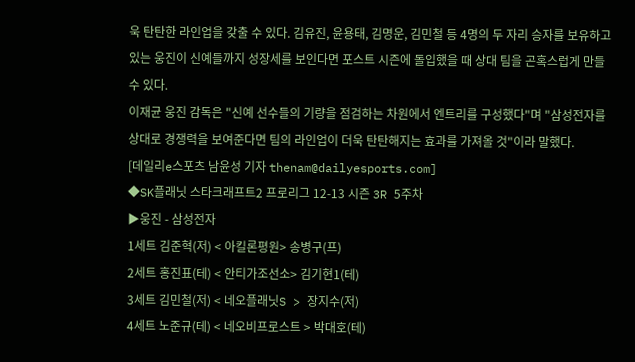욱 탄탄한 라인업을 갖출 수 있다. 김유진, 윤용태, 김명운, 김민철 등 4명의 두 자리 승자를 보유하고 있는 웅진이 신예들까지 성장세를 보인다면 포스트 시즌에 돌입했을 때 상대 팀을 곤혹스럽게 만들 수 있다.
이재균 웅진 감독은 "신예 선수들의 기량을 점검하는 차원에서 엔트리를 구성했다"며 "삼성전자를 상대로 경쟁력을 보여준다면 팀의 라인업이 더욱 탄탄해지는 효과를 가져올 것"이라 말했다.
[데일리e스포츠 남윤성 기자 thenam@dailyesports.com]
◆SK플래닛 스타크래프트2 프로리그 12-13 시즌 3R 5주차
▶웅진 - 삼성전자
1세트 김준혁(저) < 아킬론평원> 송병구(프)
2세트 홍진표(테) < 안티가조선소> 김기현1(테)
3세트 김민철(저) < 네오플래닛S > 장지수(저)
4세트 노준규(테) < 네오비프로스트 > 박대호(테)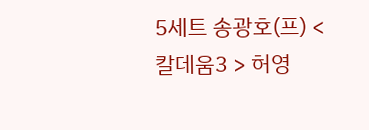5세트 송광호(프) < 칼데움3 > 허영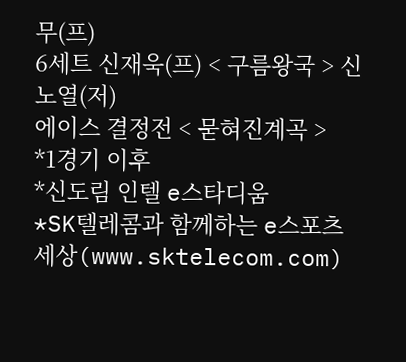무(프)
6세트 신재욱(프) < 구름왕국 > 신노열(저)
에이스 결정전 < 묻혀진계곡 >
*1경기 이후
*신도림 인텔 e스타디움
*SK텔레콤과 함께하는 e스포츠 세상(www.sktelecom.com)